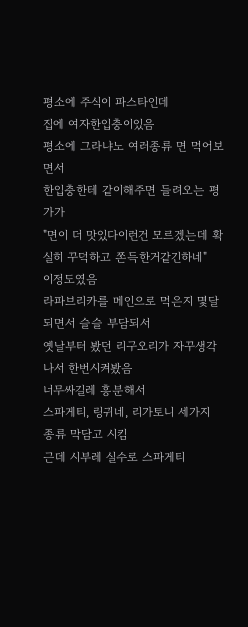평소에 주식이 파스타인데
집에 여자한입충이있음
평소에 그라냐노 여러종류 면 먹어보면서
한입충한테 같이해주면 들려오는 평가가
"면이 더 맛있다이런건 모르겠는데 확실히 꾸덕하고 쫀득한거같긴하네"
이정도였음
라파브리카를 메인으로 먹은지 몇달되면서 슬슬 부담되서
옛날부터 봤던 리구오리가 자꾸생각나서 한번시켜봤음
너무싸길레 흥분해서
스파게티, 링귀네, 리가토니 세가지 종류 막담고 시킴
근데 시부레 실수로 스파게티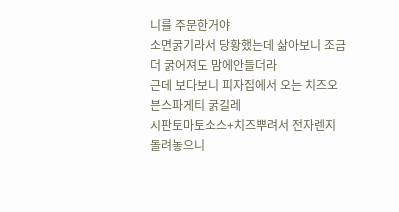니를 주문한거야
소면굵기라서 당황했는데 삶아보니 조금더 굵어져도 맘에안들더라
근데 보다보니 피자집에서 오는 치즈오븐스파게티 굵길레
시판토마토소스+치즈뿌려서 전자렌지돌려놓으니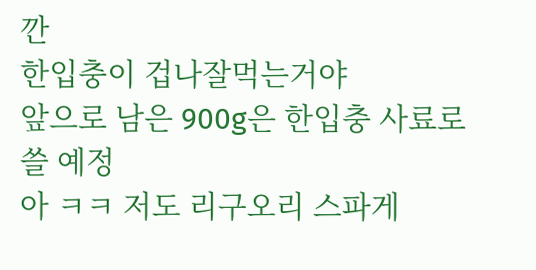깐
한입충이 겁나잘먹는거야
앞으로 남은 900g은 한입충 사료로 쓸 예정
아 ㅋㅋ 저도 리구오리 스파게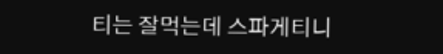티는 잘먹는데 스파게티니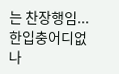는 찬장행임... 한입충어디없나